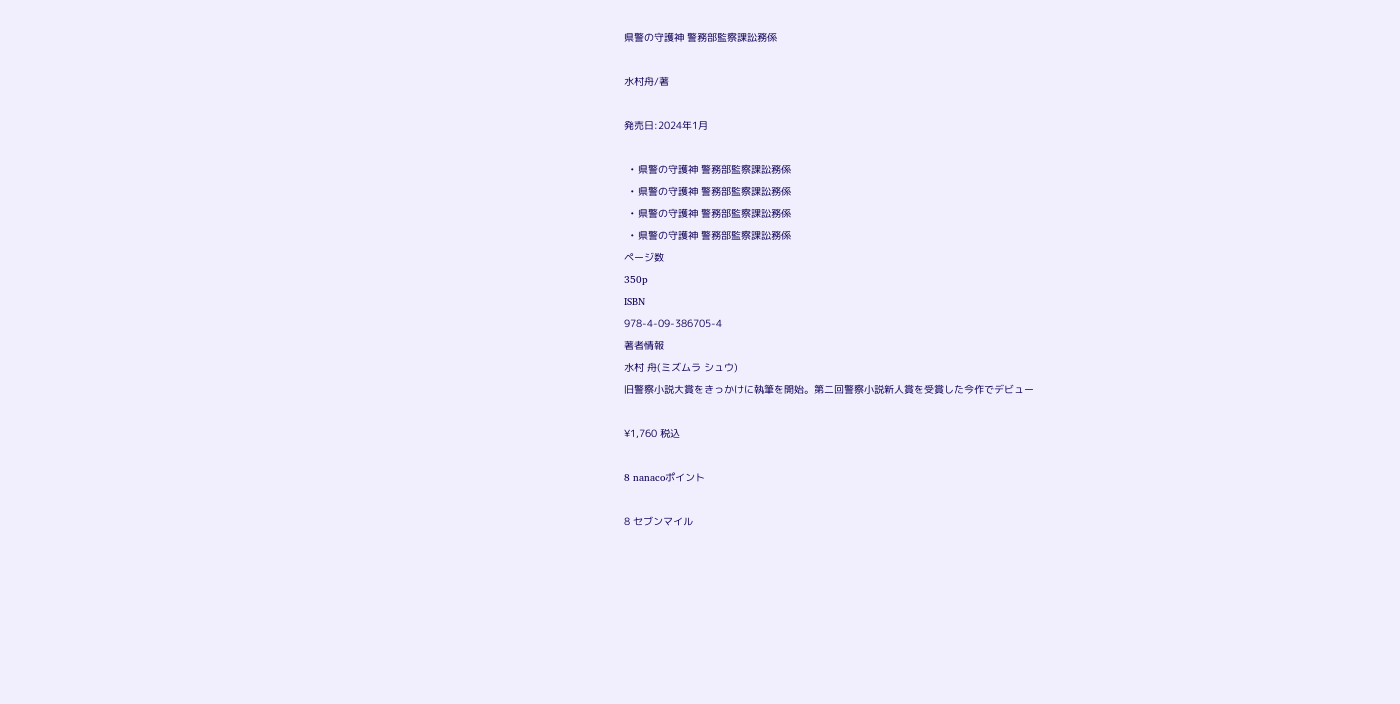県警の守護神 警務部監察課訟務係

水村舟/著

発売日:2024年1月

  • 県警の守護神 警務部監察課訟務係
  • 県警の守護神 警務部監察課訟務係
  • 県警の守護神 警務部監察課訟務係
  • 県警の守護神 警務部監察課訟務係
ページ数
350p
ISBN
978-4-09-386705-4
著者情報
水村 舟(ミズムラ シュウ)
旧警察小説大賞をきっかけに執筆を開始。第二回警察小説新人賞を受賞した今作でデビュー

¥1,760 税込

8 nanacoポイント

8 セブンマイル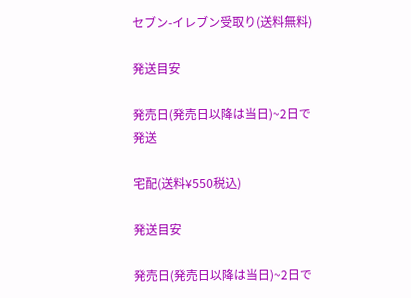セブン-イレブン受取り(送料無料)

発送目安

発売日(発売日以降は当日)~2日で発送

宅配(送料¥550税込)

発送目安

発売日(発売日以降は当日)~2日で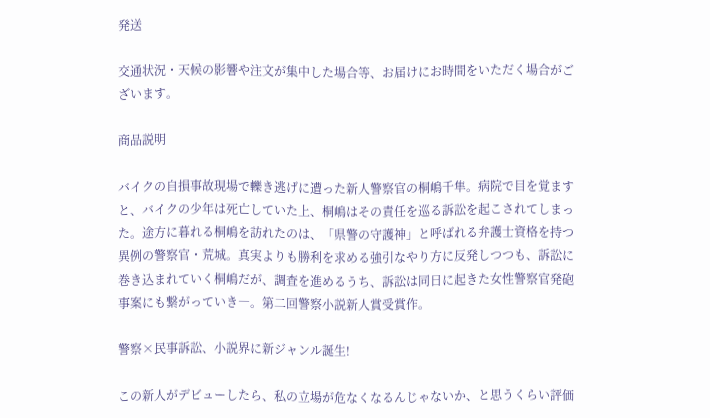発送

交通状況・天候の影響や注文が集中した場合等、お届けにお時間をいただく場合がございます。

商品説明

バイクの自損事故現場で轢き逃げに遭った新人警察官の桐嶋千隼。病院で目を覚ますと、バイクの少年は死亡していた上、桐嶋はその責任を巡る訴訟を起こされてしまった。途方に暮れる桐嶋を訪れたのは、「県警の守護神」と呼ばれる弁護士資格を持つ異例の警察官・荒城。真実よりも勝利を求める強引なやり方に反発しつつも、訴訟に巻き込まれていく桐嶋だが、調査を進めるうち、訴訟は同日に起きた女性警察官発砲事案にも繋がっていき―。第二回警察小説新人賞受賞作。

警察×民事訴訟、小説界に新ジャンル誕生!

この新人がデビューしたら、私の立場が危なくなるんじゃないか、と思うくらい評価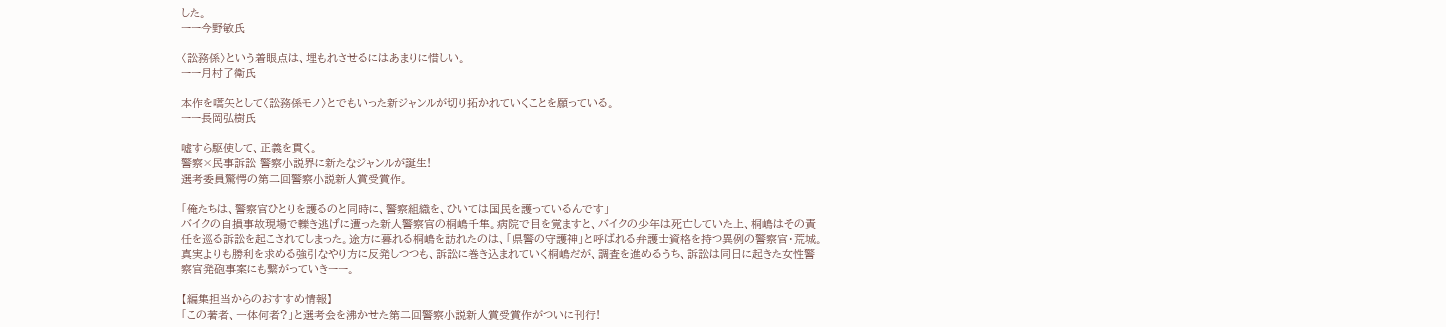した。
ーー今野敏氏

〈訟務係〉という着眼点は、埋もれさせるにはあまりに惜しい。
ーー月村了衛氏

本作を嚆矢として〈訟務係モノ〉とでもいった新ジャンルが切り拓かれていくことを願っている。
ーー長岡弘樹氏

嘘すら駆使して、正義を貫く。
警察×民事訴訟 警察小説界に新たなジャンルが誕生!
選考委員驚愕の第二回警察小説新人賞受賞作。

「俺たちは、警察官ひとりを護るのと同時に、警察組織を、ひいては国民を護っているんです」
バイクの自損事故現場で轢き逃げに遭った新人警察官の桐嶋千隼。病院で目を覚ますと、バイクの少年は死亡していた上、桐嶋はその責任を巡る訴訟を起こされてしまった。途方に暮れる桐嶋を訪れたのは、「県警の守護神」と呼ばれる弁護士資格を持つ異例の警察官・荒城。真実よりも勝利を求める強引なやり方に反発しつつも、訴訟に巻き込まれていく桐嶋だが、調査を進めるうち、訴訟は同日に起きた女性警察官発砲事案にも繋がっていきーー。

【編集担当からのおすすめ情報】
「この著者、一体何者?」と選考会を沸かせた第二回警察小説新人賞受賞作がついに刊行!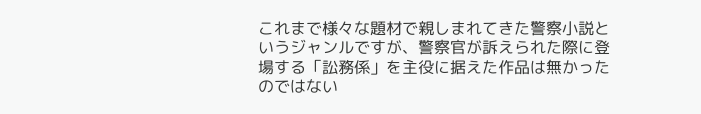これまで様々な題材で親しまれてきた警察小説というジャンルですが、警察官が訴えられた際に登場する「訟務係」を主役に据えた作品は無かったのではない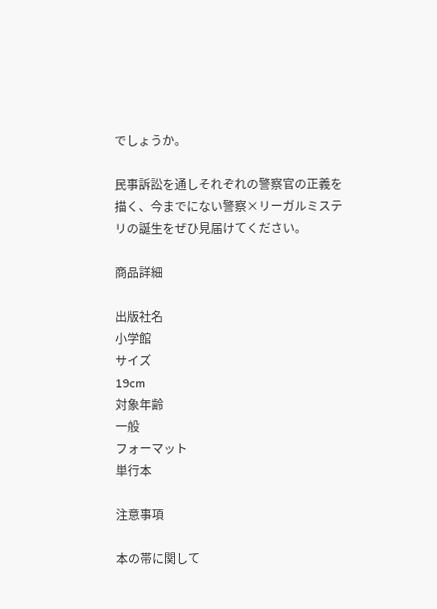でしょうか。

民事訴訟を通しそれぞれの警察官の正義を描く、今までにない警察×リーガルミステリの誕生をぜひ見届けてください。

商品詳細

出版社名
小学館
サイズ
19cm
対象年齢
一般
フォーマット
単行本

注意事項

本の帯に関して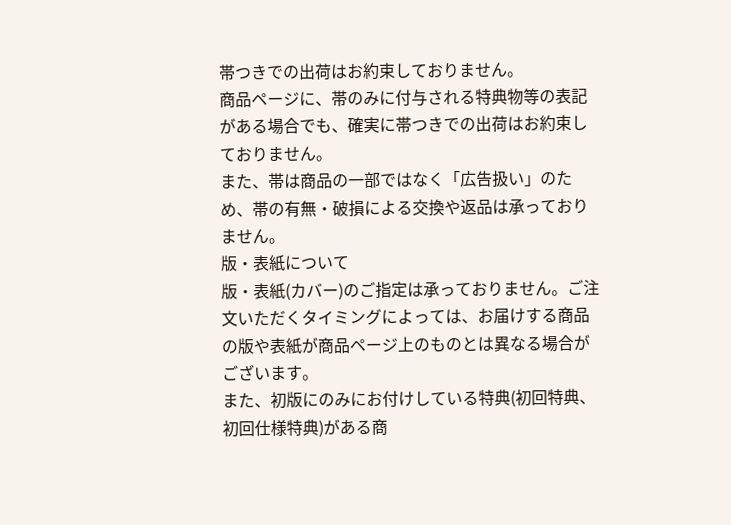帯つきでの出荷はお約束しておりません。
商品ページに、帯のみに付与される特典物等の表記がある場合でも、確実に帯つきでの出荷はお約束しておりません。
また、帯は商品の一部ではなく「広告扱い」のため、帯の有無・破損による交換や返品は承っておりません。
版・表紙について
版・表紙(カバー)のご指定は承っておりません。ご注文いただくタイミングによっては、お届けする商品の版や表紙が商品ページ上のものとは異なる場合がございます。
また、初版にのみにお付けしている特典(初回特典、初回仕様特典)がある商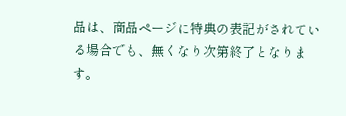品は、商品ページに特典の表記がされている場合でも、無くなり次第終了となります。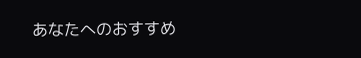あなたへのおすすめ